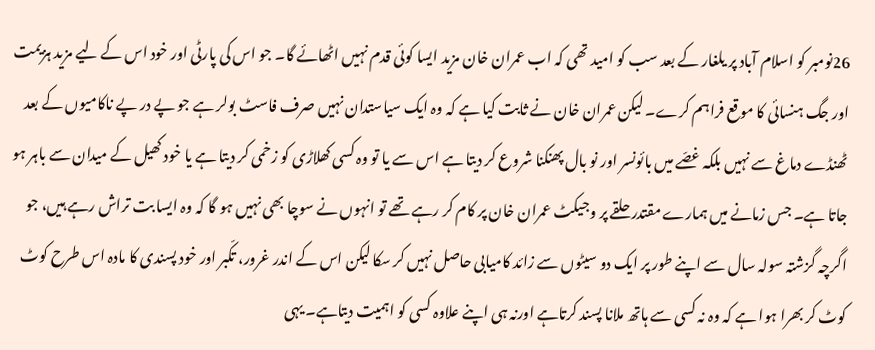26نومبر کو اسلام آباد پر یلغار کے بعد سب کو امید تھی کہ اب عمران خان مزید ایسا کوئی قدم نہیں اٹھائے گا۔ جو اس کی پارٹی اور خود اس کے لیے مزید ہزیمت اور جگ ہنسائی کا موقع فراہم کرے۔ لیکن عمران خان نے ثابت کیا ہے کہ وہ ایک سیاستدان نہیں صرف فاسٹ بولر ہے جو پے در پے ناکامیوں کے بعد ٹھنڈے دماغ سے نہیں بلکہ غصّے میں بائونسر اور نو بال پھنکنا شروع کر دیتا ہے اس سے یا تو وہ کسی کھلاڑی کو زخمی کر دیتا ہے یا خود کھیل کے میدان سے باہر ہو جاتا ہے۔ جس زمانے میں ہمارے مقتدر حلقے پر وجیکٹ عمران خان پر کام کر رہے تھے تو انہوں نے سوچا بھی نہیں ہو گا کہ وہ ایسا بت تراش رہے ہیں، جو اگرچہ گزشتہ سولہ سال سے اپنے طور پر ایک دو سیٹوں سے زائد کامیابی حاصل نہیں کر سکا لیکن اس کے اندر غرور، تکّبر اور خود پسندی کا مادہ اس طرح کوٹ کوٹ کر بھرا ہوا ہے کہ وہ نہ کسی سے ہاتھ ملانا پسند کرتاہے اورنہ ہی اپنے علاوہ کسی کو اہمیت دیتاہے۔ یہی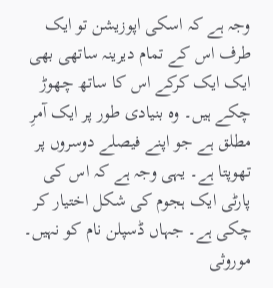وجہ ہے کہ اسکی اپوزیشن تو ایک طرف اس کے تمام دیرینہ ساتھی بھی ایک ایک کرکے اس کا ساتھ چھوڑ چکے ہیں۔ وہ بنیادی طور پر ایک آمرِ مطلق ہے جو اپنے فیصلے دوسروں پر تھوپتا ہے۔ یہی وجہ ہے کہ اس کی پارٹی ایک ہجوم کی شکل اختیار کر چکی ہے۔ جہاں ڈسپلن نام کو نہیں۔ موروثی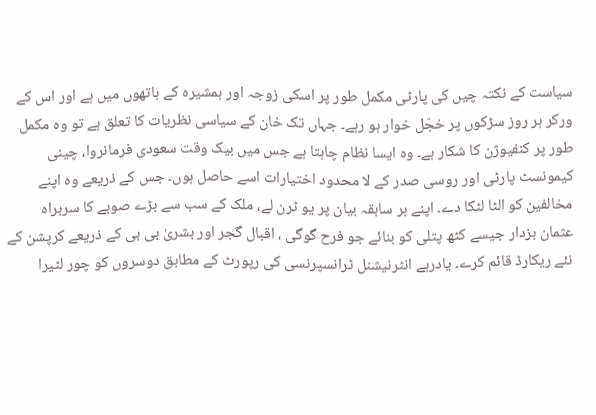سیاست کے نکتہ چیں کی پارٹی مکمل طور پر اسکی زوجہ اور ہمشیرہ کے ہاتھوں میں ہے اور اس کے ورکر ہر روز سڑکوں پر خجّل خوار ہو رہے۔ جہاں تک خان کے سیاسی نظریات کا تعلق ہے تو وہ مکمل طور پر کنفیوژن کا شکار ہے۔ وہ ایسا نظام چاہتا ہے جس میں بیک وقت سعودی فرمانروا، چینی کیمونسٹ پارٹی اور روسی صدر کے لا محدود اختیارات اسے حاصل ہوں۔ جس کے ذریعے وہ اپنے مخالفین کو الٹا لٹکا دے۔ اپنے ہر سابقہ بیان پر یو ٹرن لے، ملک کے سب سے بڑے صوبے کا سربراہ عثمان بزدار جیسے کٹھ پتلی کو بنائے جو فرح گوگی ، اقبال گجر اور بشریٰ بی بی کے ذریعے کرپشن کے نئے ریکارڈ قائم کرے۔ یادرہے انٹرنیشنل ٹرانسپرنسی کی رپورٹ کے مطابق دوسروں کو چور لٹیرا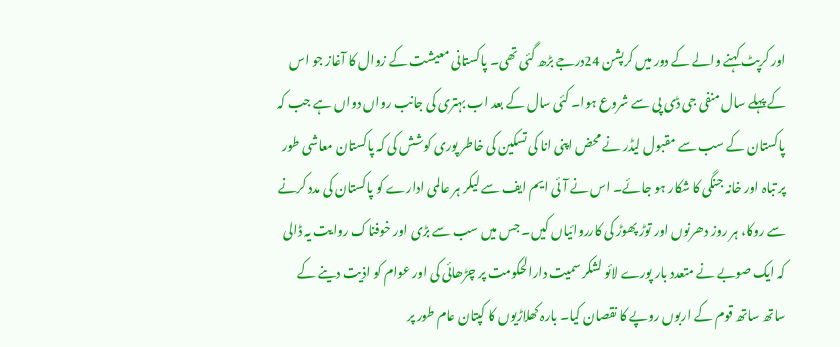اور کرپٹ کہنے والے کے دور میں کرپشن 24درجے بڑھ گئی تھی۔ پاکستانی معیشت کے زوال کا آغاز جو اس کے پہلے سال منفی جی ڈی پی سے شروع ہوا۔ کئی سال کے بعد اب بہتری کی جانب رواں دواں ہے جب کہ پاکستان کے سب سے مقبول لیڈر نے محض اپنی انا کی تسکین کی خاطر پوری کوشش کی کہ پاکستان معاشی طور پر تباہ اور خانہ جنگی کا شکار ہو جائے۔ اس نے آئی ایم ایف سے لیکر ہر عالمی ادارے کو پاکستان کی مدد کرنے سے روکا، ہر روز دھرنوں اور توڑ پھوڑ کی کارروائیاں کیں۔ جس میں سب سے بڑی اور خوفناک روایت یہ ڈالی کہ ایک صوبے نے متعدد بار پورے لائو لشکر سمیت دارالحکومت پر چڑھائی کی اور عوام کو اذیت دینے کے ساتھ ساتھ قوم کے اربوں روپے کا نقصان کیا۔ بارہ کھلاڑیوں کا کپتان عام طور پر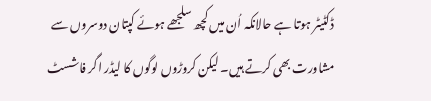ڈکٹیٹر ہوتا ہے حالانکہ اُن میں کچھ سلجھے ہوئے کپتان دوسروں سے مشاورت بھی کرتے ہیں۔ لیکن کروڑوں لوگوں کا لیڈر اگر فاشسٹ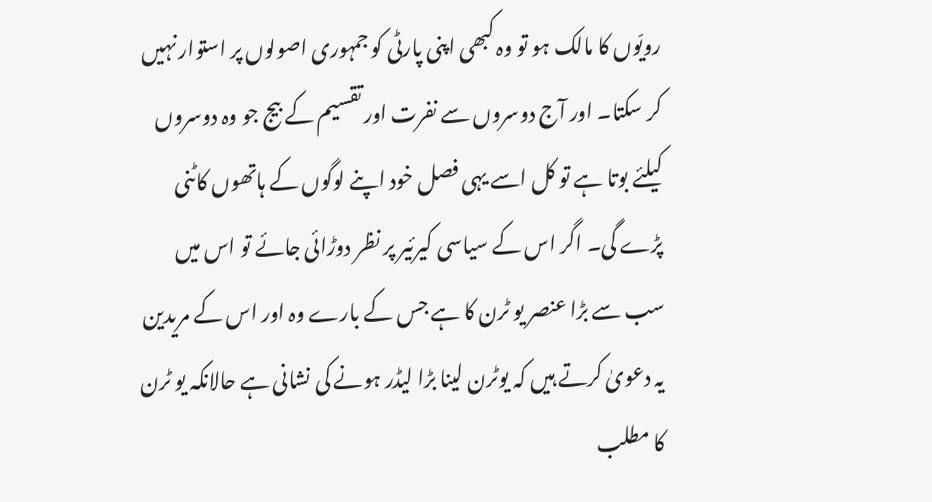رویّوں کا مالک ہو تو وہ کبھی اپنی پارٹی کو جمہوری اصولوں پر استوار نہیں کر سکتا۔ اور آج دوسروں سے نفرت اور تقسیم کے بیج جو وہ دوسروں کیلئے بوتا ہے تو کل اسے یہی فصل خود اپنے لوگوں کے ہاتھوں کاٹنی پڑے گی۔ اگر اس کے سیاسی کیرئیر پر نظر دوڑائی جائے تو اس میں سب سے بڑا عنصر یو ٹرن کا ہے جس کے بارے وہ اور اس کے مریدین یہ دعویٰ کرتے ہیں کہ یوٹرن لینا بڑا لیڈر ہونے کی نشانی ہے حالانکہ یو ٹرن کا مطلب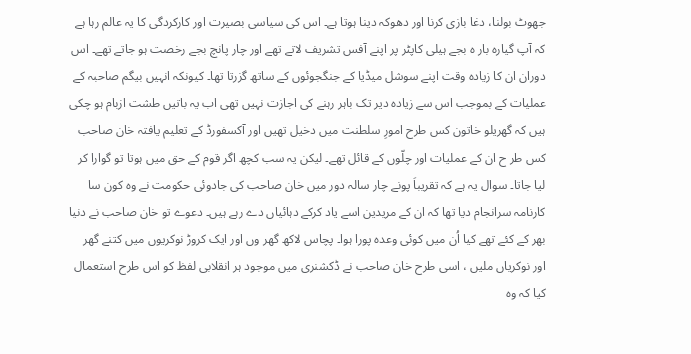جھوٹ بولنا، دغا بازی کرنا اور دھوکہ دینا ہوتا ہے۔ اس کی سیاسی بصیرت اور کارکردگی کا یہ عالم رہا ہے کہ آپ گیارہ بار ہ بجے ہیلی کاپٹر پر اپنے آفس تشریف لاتے تھے اور چار پانچ بجے رخصت ہو جاتے تھے۔ اس دوران ان کا زیادہ وقت اپنے سوشل میڈیا کے جنگجوئوں کے ساتھ گزرتا تھا۔ کیونکہ انہیں بیگم صاحبہ کے عملیات کے بموجب اس سے زیادہ دیر تک باہر رہنے کی اجازت نہیں تھی اب یہ باتیں طشت ازبام ہو چکی ہیں کہ گھریلو خاتون کس طرح امورِ سلطنت میں دخیل تھیں اور آکسفورڈ کے تعلیم یافتہ خان صاحب کس طر ح ان کے عملیات اور چلّوں کے قائل تھے۔ لیکن یہ سب کچھ اگر قوم کے حق میں ہوتا تو گوارا کر لیا جاتا۔ سوال یہ ہے کہ تقریباَ پونے چار سالہ دور میں خان صاحب کی جادوئی حکومت نے وہ کون سا کارنامہ سرانجام دیا تھا کہ ان کے مریدین اسے یاد کرکے دہائیاں دے رہے ہیں۔ دعوے تو خان صاحب نے دنیا بھر کے کئے تھے کیا اُن میں کوئی وعدہ پورا ہوا۔ پچاس لاکھ گھر وں اور ایک کروڑ نوکریوں میں کتنے گھر اور نوکریاں ملیں ، اسی طرح خان صاحب نے ڈکشنری میں موجود ہر انقلابی لفظ کو اس طرح استعمال کیا کہ وہ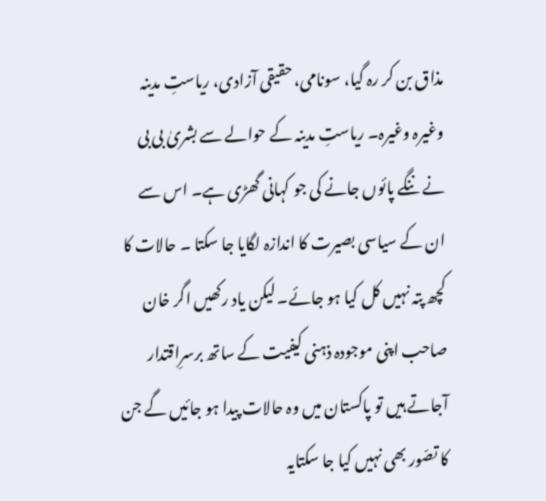مذاق بن کر رہ گیا، سونامی، حقیقی آزادی، ریاستِ مدینہ وغیرہ وغیرہ۔ ریاستِ مدینہ کے حوالے سے بشریٰ بی بی نے ننگے پائوں جانے کی جو کہانی گھڑی ہے۔ اس سے ان کے سیاسی بصیرت کا اندازہ لگایا جا سکتا ۔ حالات کا کچھ پتہ نہیں کل کیا ہو جائے۔ لیکن یاد رکھیں اگر خان صاحب اپنی موجودہ ذہنی کیفیت کے ساتھ برسرِاقتدار آجاتے ہیں تو پاکستان میں وہ حالات پیدا ہو جائیں گے جن کا تصّور بھی نہیں کیا جا سکتایہ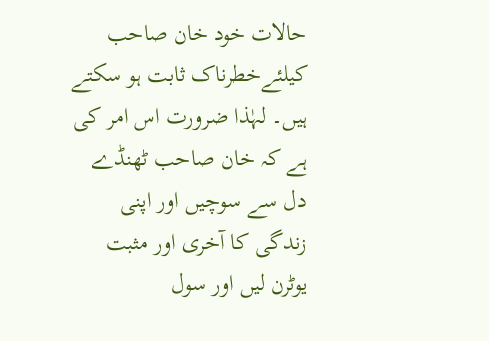حالات خود خان صاحب کیلئےخطرناک ثابت ہو سکتے ہیں۔ لہٰذا ضرورت اس امر کی ہے کہ خان صاحب ٹھنڈے دل سے سوچیں اور اپنی زندگی کا آخری اور مثبت یوٹرن لیں اور سول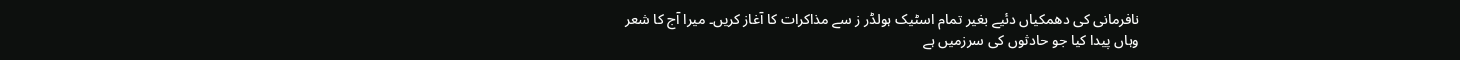نافرمانی کی دھمکیاں دئیے بغیر تمام اسٹیک ہولڈر ز سے مذاکرات کا آغاز کریں۔ میرا آج کا شعر
وہاں پیدا کیا جو حادثوں کی سرزمیں ہے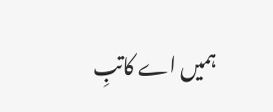ہمیں اے کاتبِ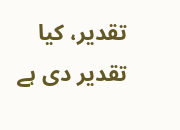تقدیر، کیا تقدیر دی ہے